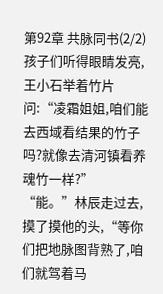第92章 共脉同书(2/2)
孩子们听得眼睛发亮,王小石举着竹片问:“凌霜姐姐,咱们能去西域看结果的竹子吗?就像去清河镇看养魂竹一样?”
“能。”林辰走过去,摸了摸他的头,“等你们把地脉图背熟了,咱们就驾着马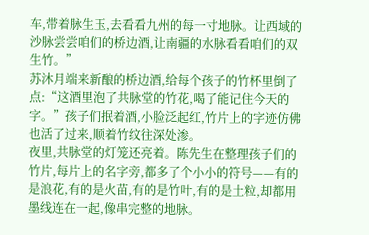车,带着脉生玉,去看看九州的每一寸地脉。让西域的沙脉尝尝咱们的桥边酒,让南疆的水脉看看咱们的双生竹。”
苏沐月端来新酿的桥边酒,给每个孩子的竹杯里倒了点:“这酒里泡了共脉堂的竹花,喝了能记住今天的字。”孩子们抿着酒,小脸泛起红,竹片上的字迹仿佛也活了过来,顺着竹纹往深处渗。
夜里,共脉堂的灯笼还亮着。陈先生在整理孩子们的竹片,每片上的名字旁,都多了个小小的符号——有的是浪花,有的是火苗,有的是竹叶,有的是土粒,却都用墨线连在一起,像串完整的地脉。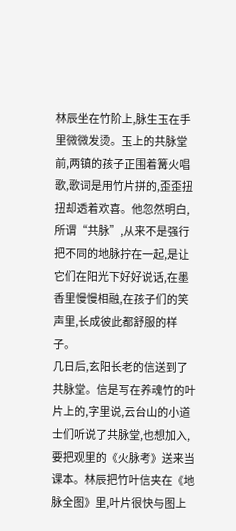林辰坐在竹阶上,脉生玉在手里微微发烫。玉上的共脉堂前,两镇的孩子正围着篝火唱歌,歌词是用竹片拼的,歪歪扭扭却透着欢喜。他忽然明白,所谓“共脉”,从来不是强行把不同的地脉拧在一起,是让它们在阳光下好好说话,在墨香里慢慢相融,在孩子们的笑声里,长成彼此都舒服的样子。
几日后,玄阳长老的信送到了共脉堂。信是写在养魂竹的叶片上的,字里说,云台山的小道士们听说了共脉堂,也想加入,要把观里的《火脉考》送来当课本。林辰把竹叶信夹在《地脉全图》里,叶片很快与图上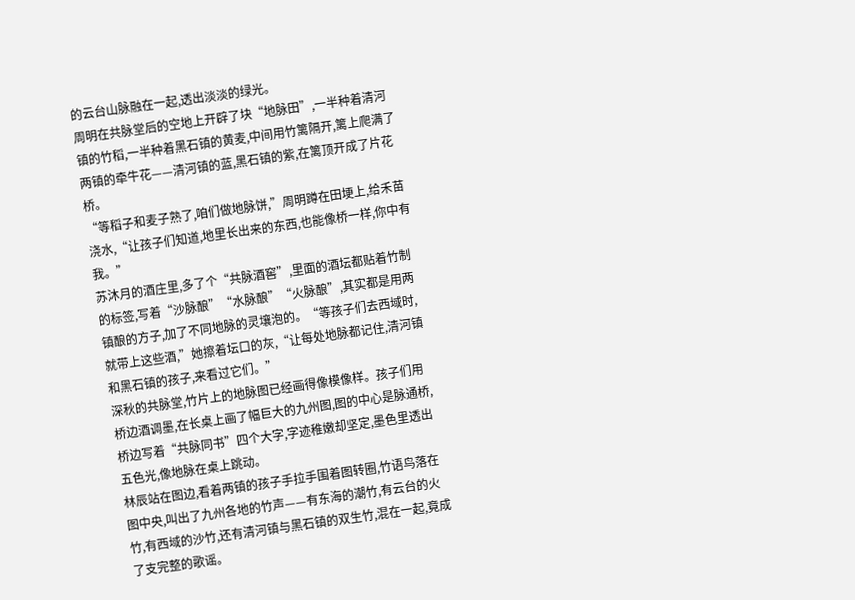的云台山脉融在一起,透出淡淡的绿光。
周明在共脉堂后的空地上开辟了块“地脉田”,一半种着清河镇的竹稻,一半种着黑石镇的黄麦,中间用竹篱隔开,篱上爬满了两镇的牵牛花——清河镇的蓝,黑石镇的紫,在篱顶开成了片花桥。
“等稻子和麦子熟了,咱们做地脉饼,”周明蹲在田埂上,给禾苗浇水,“让孩子们知道,地里长出来的东西,也能像桥一样,你中有我。”
苏沐月的酒庄里,多了个“共脉酒窖”,里面的酒坛都贴着竹制的标签,写着“沙脉酿”“水脉酿”“火脉酿”,其实都是用两镇酿的方子,加了不同地脉的灵壤泡的。“等孩子们去西域时,就带上这些酒,”她擦着坛口的灰,“让每处地脉都记住,清河镇和黑石镇的孩子,来看过它们。”
深秋的共脉堂,竹片上的地脉图已经画得像模像样。孩子们用桥边酒调墨,在长桌上画了幅巨大的九州图,图的中心是脉通桥,桥边写着“共脉同书”四个大字,字迹稚嫩却坚定,墨色里透出五色光,像地脉在桌上跳动。
林辰站在图边,看着两镇的孩子手拉手围着图转圈,竹语鸟落在图中央,叫出了九州各地的竹声——有东海的潮竹,有云台的火竹,有西域的沙竹,还有清河镇与黑石镇的双生竹,混在一起,竟成了支完整的歌谣。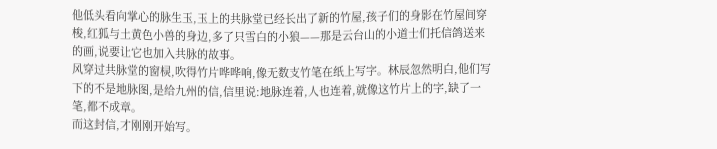他低头看向掌心的脉生玉,玉上的共脉堂已经长出了新的竹屋,孩子们的身影在竹屋间穿梭,红狐与土黄色小兽的身边,多了只雪白的小狼——那是云台山的小道士们托信鸽送来的画,说要让它也加入共脉的故事。
风穿过共脉堂的窗棂,吹得竹片哗哗响,像无数支竹笔在纸上写字。林辰忽然明白,他们写下的不是地脉图,是给九州的信,信里说:地脉连着,人也连着,就像这竹片上的字,缺了一笔,都不成章。
而这封信,才刚刚开始写。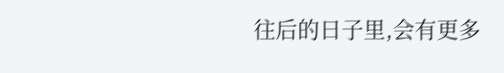往后的日子里,会有更多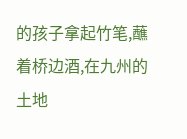的孩子拿起竹笔,蘸着桥边酒,在九州的土地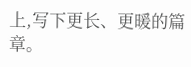上,写下更长、更暖的篇章。